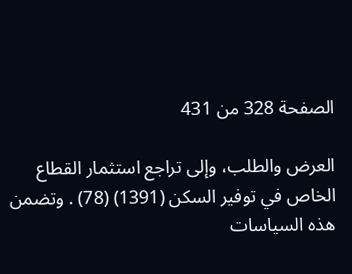الصفحة 328 من 431

العرض والطلب، وإلى تراجع استثمار القطاع الخاص في توفير السكن (1391) (78) . وتضمن هذه السياسات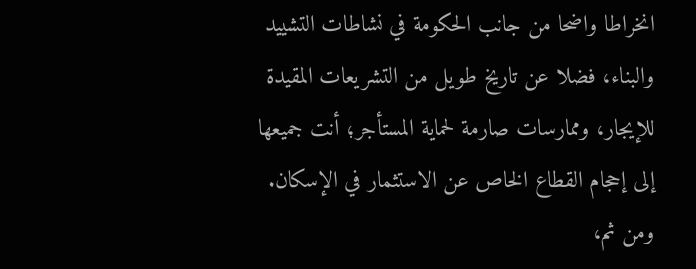انخراطا واضحا من جانب الحكومة في نشاطات التشييد والبناء، فضلا عن تاريخ طويل من التشريعات المقيدة للإيجار، وممارسات صارمة لحماية المستأجر؛ أنت جميعها إلى إحجام القطاع الخاص عن الاستثمار في الإسكان. ومن ثم،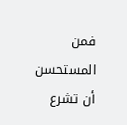فمن المستحسن أن تشرع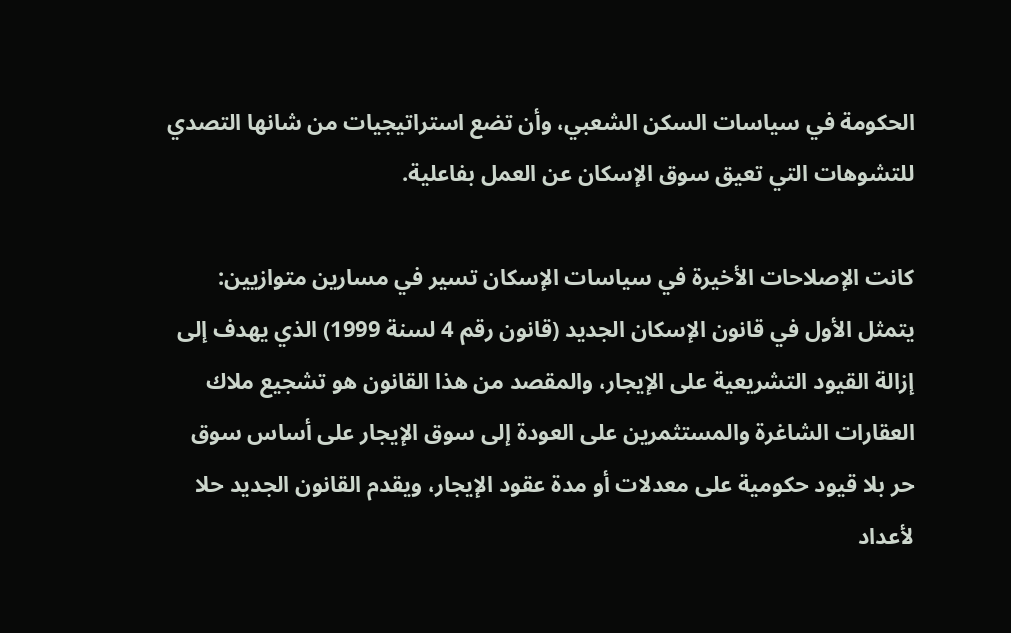الحكومة في سياسات السكن الشعبي، وأن تضع استراتيجيات من شانها التصدي للتشوهات التي تعيق سوق الإسكان عن العمل بفاعلية.

كانت الإصلاحات الأخيرة في سياسات الإسكان تسير في مسارين متوازيين: يتمثل الأول في قانون الإسكان الجديد (قانون رقم 4 لسنة 1999) الذي يهدف إلى إزالة القيود التشريعية على الإيجار، والمقصد من هذا القانون هو تشجيع ملاك العقارات الشاغرة والمستثمرين على العودة إلى سوق الإيجار على أساس سوق حر بلا قيود حكومية على معدلات أو مدة عقود الإيجار، ويقدم القانون الجديد حلا لأعداد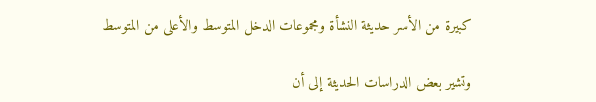كبيرة من الأسر حديثة النشأة ومجموعات الدخل المتوسط والأعلى من المتوسط

وتشير بعض الدراسات الحديثة إلى أن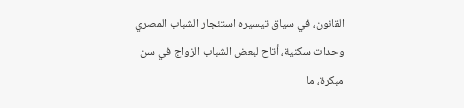القانون، في سياق تيسيره استئجار الشباب المصري وحدات سكنية، أتاح لبعض الشباب الزواج في سن مبكرة، ما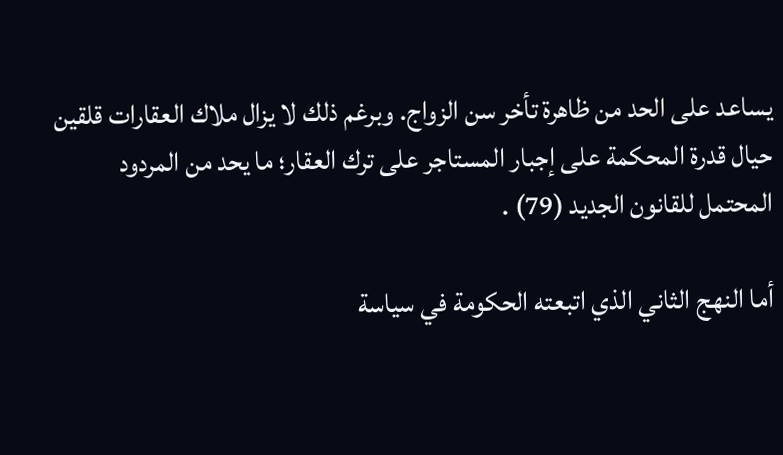يساعد على الحد من ظاهرة تأخر سن الزواج. وبرغم ذلك لا يزال ملاك العقارات قلقين حيال قدرة المحكمة على إجبار المستاجر على ترك العقار؛ ما يحد من المردود المحتمل للقانون الجديد (79) .

أما النهج الثاني الذي اتبعته الحكومة في سياسة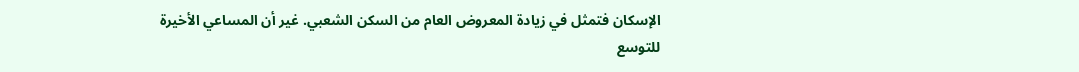الإسكان فتمثل في زيادة المعروض العام من السكن الشعبي. غير أن المساعي الأخيرة للتوسع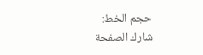حجم الخط:
شارك الصفحة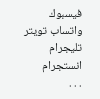فيسبوك واتساب تويتر تليجرام انستجرام
. . .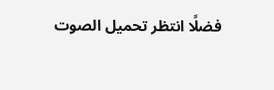فضلًا انتظر تحميل الصوت